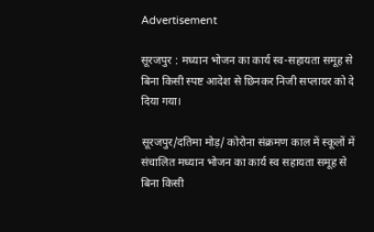Advertisement

सूरजपुर : मध्यान भोजन का कार्य स्व-सहायता समूह से बिना किसी स्पष्ट आदेश से छिनकर निजी सप्लायर को दे दिया गया।

सूरजपुर/दतिमा मोड़/ कोरोना संक्रमण काल में स्कूलों में संचालित मध्यान भोजन का कार्य स्व सहायता समूह से बिना किसी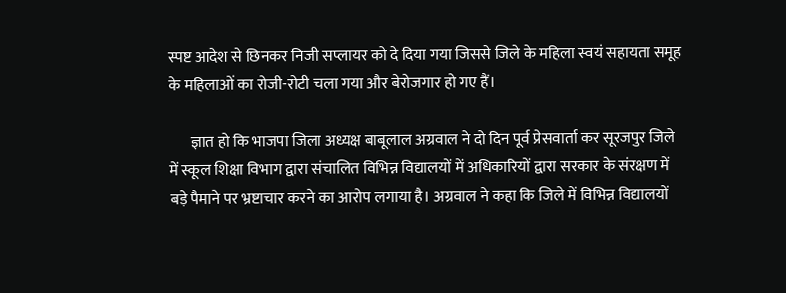स्पष्ट आदेश से छिनकर निजी सप्लायर को दे दिया गया जिससे जिले के महिला स्वयं सहायता समूह के महिलाओं का रोजी-रोटी चला गया और बेरोजगार हो गए हैं।

       ज्ञात हो कि भाजपा जिला अध्यक्ष बाबूलाल अग्रवाल ने दो दिन पूर्व प्रेसवार्ता कर सूरजपुर जिले में स्कूल शिक्षा विभाग द्वारा संचालित विभिन्न विद्यालयों में अधिकारियों द्वारा सरकार के संरक्षण में बड़े पैमाने पर भ्रष्टाचार करने का आरोप लगाया है। अग्रवाल ने कहा कि जिले में विभिन्न विद्यालयों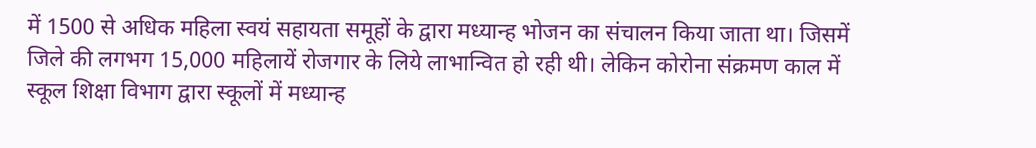में 1500 से अधिक महिला स्वयं सहायता समूहों के द्वारा मध्यान्ह भोजन का संचालन किया जाता था। जिसमें जिले की लगभग 15,000 महिलायें रोजगार के लिये लाभान्वित हो रही थी। लेकिन कोरोना संक्रमण काल में स्कूल शिक्षा विभाग द्वारा स्कूलों में मध्यान्ह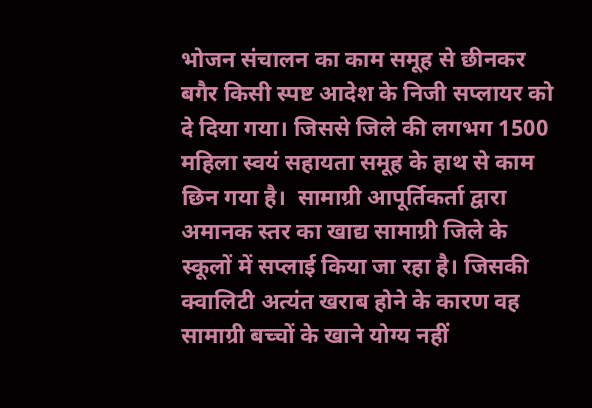भोजन संचालन का काम समूह से छीनकर बगैर किसी स्पष्ट आदेश के निजी सप्लायर को दे दिया गया। जिससे जिले की लगभग 1500 महिला स्वयं सहायता समूह के हाथ से काम छिन गया है।  सामाग्री आपूर्तिकर्ता द्वारा अमानक स्तर का खाद्य सामाग्री जिले के स्कूलों में सप्लाई किया जा रहा है। जिसकी क्वालिटी अत्यंत खराब होने के कारण वह सामाग्री बच्चों के खाने योग्य नहीं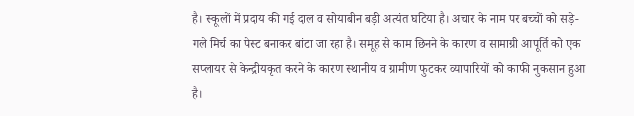है। स्कूलों में प्रदाय की गई दाल व सोयाबीन बड़ी अत्यंत घटिया है। अचार के नाम पर बच्चों को सड़े- गले मिर्च का पेस्ट बनाकर बांटा जा रहा है। समूह से काम छिनने के कारण व सामाग्री आपूर्ति को एक सप्लायर से केन्द्रीयकृत करने के कारण स्थानीय व ग्रामीण फुटकर व्यापारियों को काफी नुकसान हुआ है।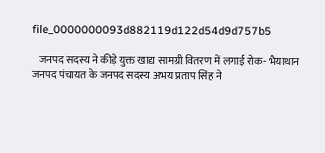file_0000000093d882119d122d54d9d757b5

   जनपद सदस्य ने कीड़े युक्त खाद्य सामग्री वितरण में लगाई रोक- भैयाथान जनपद पंचायत के जनपद सदस्य अभय प्रताप सिंह ने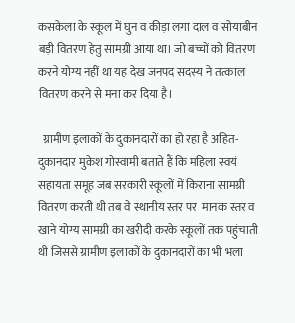कसकेला के स्कूल में घुन व कीड़ा लगा दाल व सोयाबीन बड़ी वितरण हेतु सामग्री आया था। जो बच्चों को वितरण करने योग्य नहीं था यह देख जनपद सदस्य ने तत्काल वितरण करने से मना कर दिया है।

  ग्रामीण इलाकों के दुकानदारों का हो रहा है अहित- दुकानदार मुकेश गोस्वामी बताते हैं कि महिला स्वयं सहायता समूह जब सरकारी स्कूलों में किराना सामग्री वितरण करती थी तब वे स्थानीय स्तर पर  मानक स्तर व  खाने योग्य सामग्री का खरीदी करके स्कूलों तक पहुंचाती थी जिससे ग्रामीण इलाकों के दुकानदारों का भी भला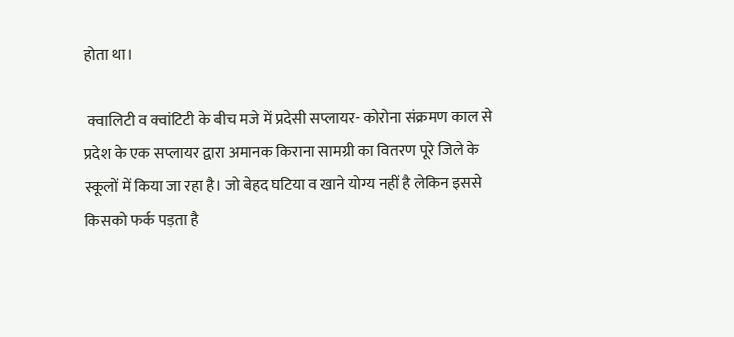होता था।

 क्वालिटी व क्वांटिटी के बीच मजे में प्रदेसी सप्लायर- कोरोना संक्रमण काल से प्रदेश के एक सप्लायर द्वारा अमानक किराना सामग्री का वितरण पूरे जिले के स्कूलों में किया जा रहा है। जो बेहद घटिया व खाने योग्य नहीं है लेकिन इससे किसको फर्क पड़ता है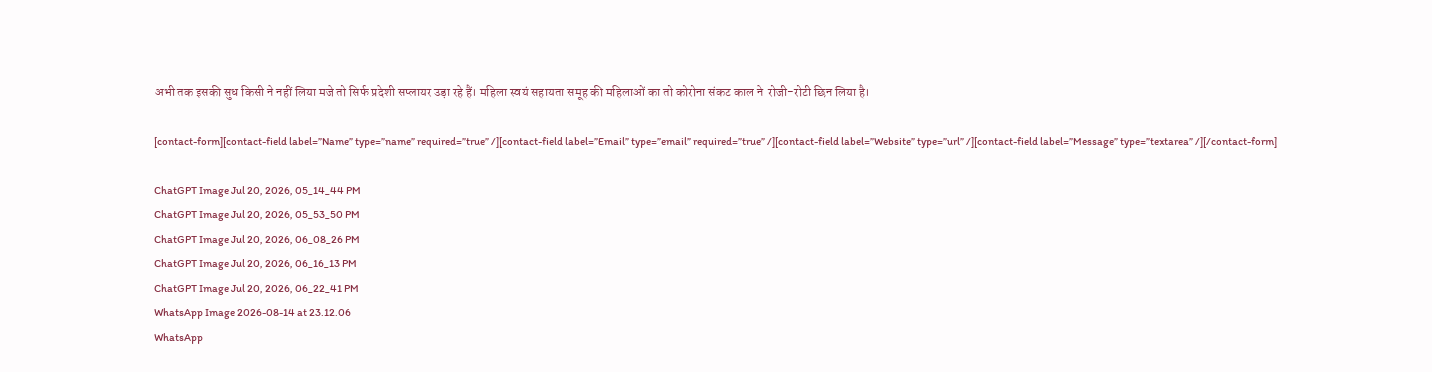अभी तक इसकी सुध किसी ने नहीं लिया मजे तो सिर्फ प्रदेशी सप्लायर उड़ा रहे हैं। महिला स्वयं सहायता समूह की महिलाओं का तो कोरोना संकट काल ने  रोजी-रोटी छिन लिया है।

[contact-form][contact-field label=”Name” type=”name” required=”true” /][contact-field label=”Email” type=”email” required=”true” /][contact-field label=”Website” type=”url” /][contact-field label=”Message” type=”textarea” /][/contact-form]

ChatGPT Image Jul 20, 2026, 05_14_44 PM
ChatGPT Image Jul 20, 2026, 05_53_50 PM
ChatGPT Image Jul 20, 2026, 06_08_26 PM
ChatGPT Image Jul 20, 2026, 06_16_13 PM
ChatGPT Image Jul 20, 2026, 06_22_41 PM
WhatsApp Image 2026-08-14 at 23.12.06
WhatsApp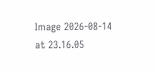Image 2026-08-14 at 23.16.05